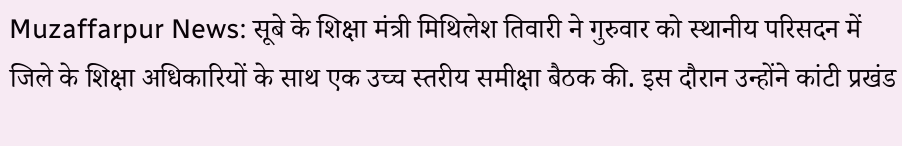Muzaffarpur News: सूबे के शिक्षा मंत्री मिथिलेश तिवारी ने गुरुवार को स्थानीय परिसदन में जिले के शिक्षा अधिकारियों के साथ एक उच्च स्तरीय समीक्षा बैठक की. इस दौरान उन्होंने कांटी प्रखंड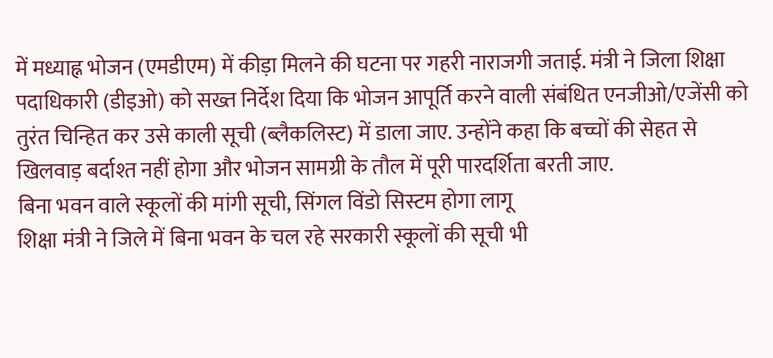में मध्याह्न भोजन (एमडीएम) में कीड़ा मिलने की घटना पर गहरी नाराजगी जताई. मंत्री ने जिला शिक्षा पदाधिकारी (डीइओ) को सख्त निर्देश दिया कि भोजन आपूर्ति करने वाली संबंधित एनजीओ/एजेंसी को तुरंत चिन्हित कर उसे काली सूची (ब्लैकलिस्ट) में डाला जाए. उन्होंने कहा कि बच्चों की सेहत से खिलवाड़ बर्दाश्त नहीं होगा और भोजन सामग्री के तौल में पूरी पारदर्शिता बरती जाए.
बिना भवन वाले स्कूलों की मांगी सूची, सिंगल विंडो सिस्टम होगा लागू
शिक्षा मंत्री ने जिले में बिना भवन के चल रहे सरकारी स्कूलों की सूची भी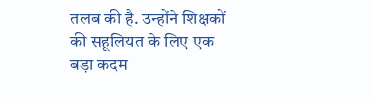तलब की है. उन्होंने शिक्षकों की सहूलियत के लिए एक बड़ा कदम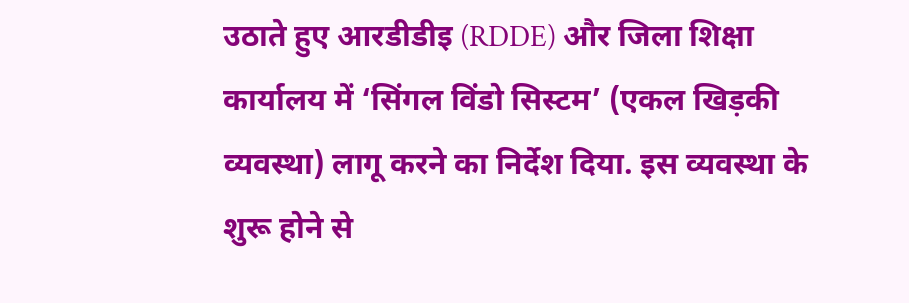उठाते हुए आरडीडीइ (RDDE) और जिला शिक्षा कार्यालय में ‘सिंगल विंडो सिस्टम’ (एकल खिड़की व्यवस्था) लागू करने का निर्देश दिया. इस व्यवस्था के शुरू होने से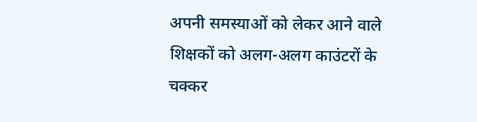अपनी समस्याओं को लेकर आने वाले शिक्षकों को अलग-अलग काउंटरों के चक्कर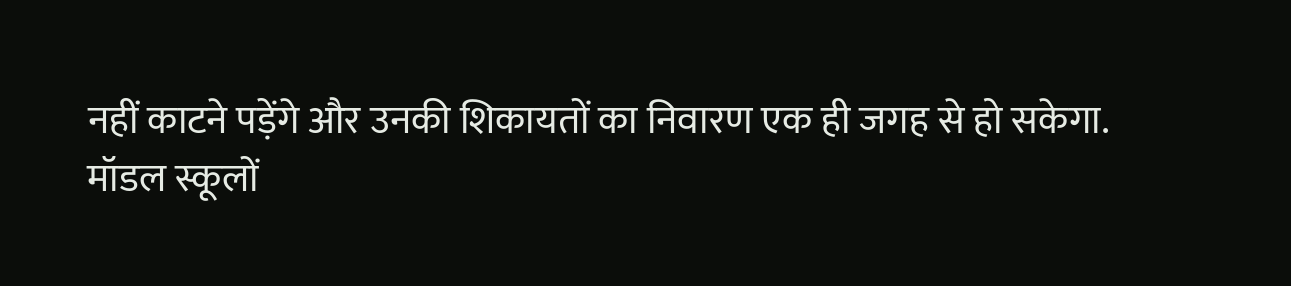नहीं काटने पड़ेंगे और उनकी शिकायतों का निवारण एक ही जगह से हो सकेगा.
मॉडल स्कूलों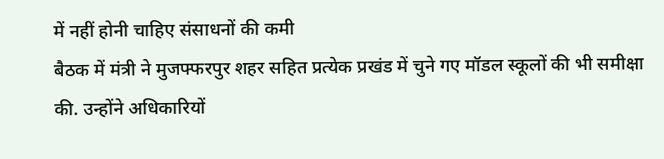में नहीं होनी चाहिए संसाधनों की कमी
बैठक में मंत्री ने मुजफ्फरपुर शहर सहित प्रत्येक प्रखंड में चुने गए मॉडल स्कूलों की भी समीक्षा की. उन्होंने अधिकारियों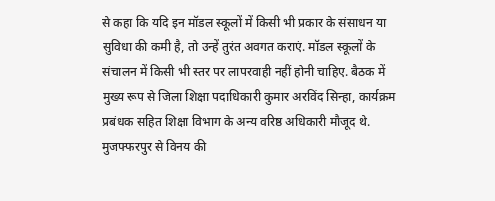से कहा कि यदि इन मॉडल स्कूलों में किसी भी प्रकार के संसाधन या सुविधा की कमी है, तो उन्हें तुरंत अवगत कराएं. मॉडल स्कूलों के संचालन में किसी भी स्तर पर लापरवाही नहीं होनी चाहिए. बैठक में मुख्य रूप से जिला शिक्षा पदाधिकारी कुमार अरविंद सिन्हा, कार्यक्रम प्रबंधक सहित शिक्षा विभाग के अन्य वरिष्ठ अधिकारी मौजूद थे.
मुजफ्फरपुर से विनय की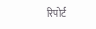रिपोर्ट